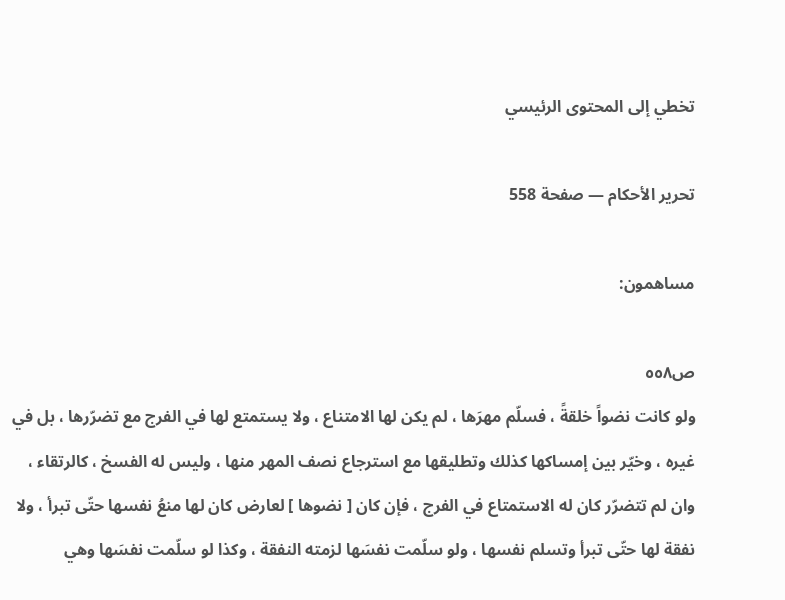تخطي إلى المحتوى الرئيسي

تحرير الأحكام — صفحة 558

مساهمون:

ص٥٥٨
ولو كانت نضواً خلقةً ، فسلّم مهرَها ، لم يكن لها الامتناع ، ولا يستمتع لها في الفرج مع تضرّرها ، بل في غيره ، وخيّر بين إمساكها كذلك وتطليقها مع استرجاع نصف المهر منها ، وليس له الفسخ ، كالرتقاء ، وان لم تتضرّر كان له الاستمتاع في الفرج ، فإن كان [ نضوها ] لعارض كان لها منعُ نفسها حتّى تبرأ ، ولا نفقة لها حتّى تبرأ وتسلم نفسها ، ولو سلّمت نفسَها لزمته النفقة ، وكذا لو سلّمت نفسَها وهي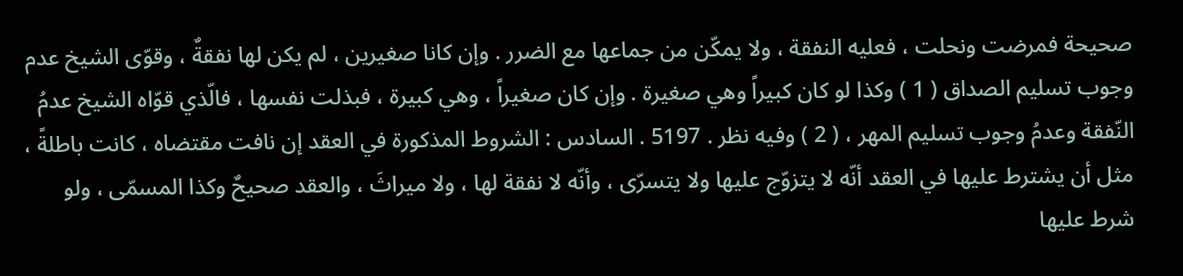صحيحة فمرضت ونحلت ، فعليه النفقة ، ولا يمكّن من جماعها مع الضرر . وإن كانا صغيرين ، لم يكن لها نفقةٌ ، وقوّى الشيخ عدم وجوب تسليم الصداق ( 1 ) وكذا لو كان كبيراً وهي صغيرة . وإن كان صغيراً ، وهي كبيرة ، فبذلت نفسها ، فالّذي قوّاه الشيخ عدمُ النّفقة وعدمُ وجوب تسليم المهر ، ( 2 ) وفيه نظر . 5197 . السادس : الشروط المذكورة في العقد إن نافت مقتضاه ، كانت باطلةً ، مثل أن يشترط عليها في العقد أنّه لا يتزوّج عليها ولا يتسرّى ، وأنّه لا نفقة لها ، ولا ميراثَ ، والعقد صحيحٌ وكذا المسمّى ، ولو شرط عليها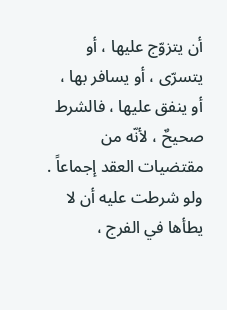أن يتزوّج عليها ، أو يتسرّى ، أو يسافر بها ، أو ينفق عليها ، فالشرط صحيحٌ ، لأنّه من مقتضيات العقد إجماعاً . ولو شرطت عليه أن لا يطأها في الفرج ،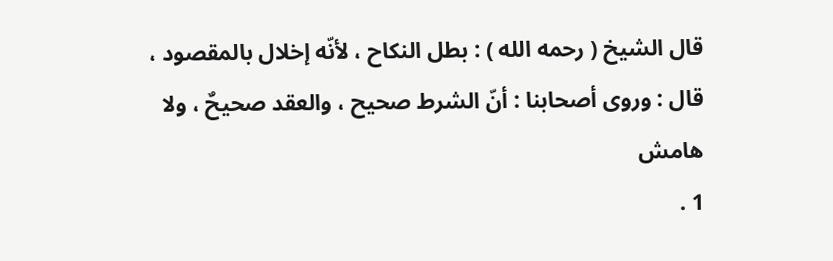قال الشيخ ( رحمه الله ) : بطل النكاح ، لأنّه إخلال بالمقصود ، قال : وروى أصحابنا : أنّ الشرط صحيح ، والعقد صحيحٌ ، ولا
هامش
1 .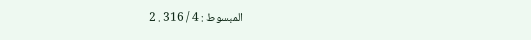المبسوط : 4 / 316 . 2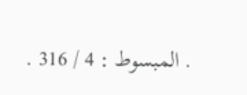. المبسوط : 4 / 316 .